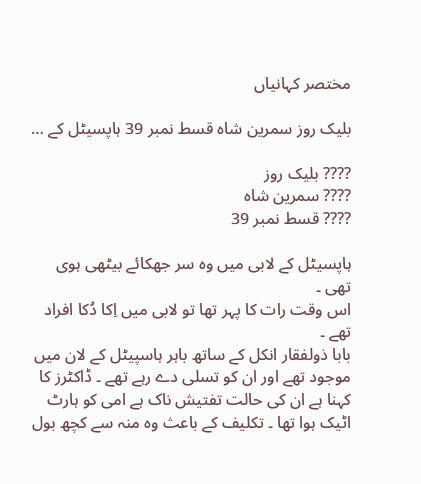مختصر کہانیاں

بلیک روز سمرین شاہ قسط نمبر 39 ہاپسیٹل کے …

???? بلیک روز
???? سمرین شاہ
???? قسط نمبر 39

ہاپسیٹل کے لابی میں وہ سر جھکائے بیٹھی ہوی تھی ۔
اس وقت رات کا پہر تھا تو لابی میں اِکا دُکا افراد تھے ۔
بابا ذولفقار انکل کے ساتھ باہر ہاسپیٹل کے لان میں موجود تھے اور ان کو تسلی دے رہے تھے ۔ ڈاکٹرز کا کہنا ہے ان کی حالت تفتیش ناک ہے امی کو ہارٹ اٹیک ہوا تھا ۔ تکلیف کے باعث وہ منہ سے کچھ بول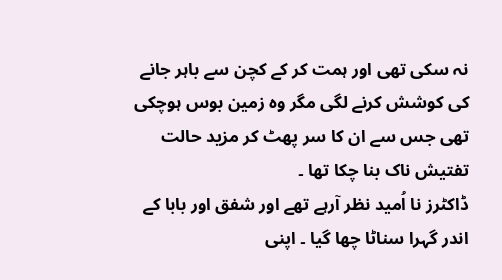نہ سکی تھی اور ہمت کر کے کچن سے باہر جانے کی کوشش کرنے لگی مگر وہ زمین بوس ہوچکی تھی جس سے ان کا سر پھٹ کر مزید حالت تفتیش ناک بنا چکا تھا ۔
ڈاکٹرز نا اُمید نظر آرہے تھے اور شفق اور بابا کے اندر گہرا سناٹا چھا گیا ۔ اپنی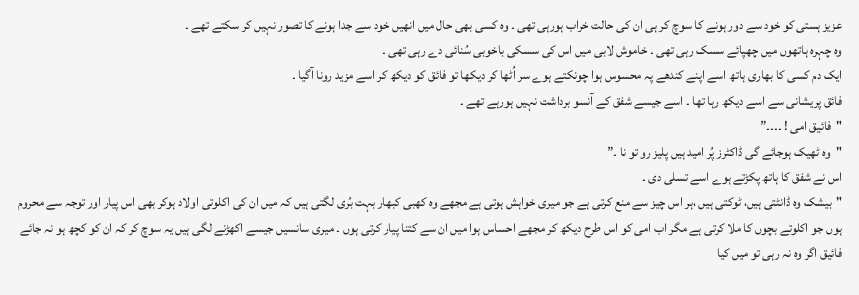عزیز ہستی کو خود سے دور ہونے کا سوچ کر ہی ان کی حالت خراب ہورہی تھی ۔ وہ کسی بھی حال میں انھیں خود سے جدا ہونے کا تصور نہیں کر سکتے تھے ۔
وہ چہرہ ہاتھوں میں چھپائے سسک رہی تھی ۔ خاموش لابی میں اس کی سسکی باخوبی سُنائی دے رہی تھی ۔
ایک دم کسی کا بھاری ہاتھ اسے اپنے کندھے پہ محسوس ہوا چونکتے ہوے سر اُٹھا کر دیکھا تو فائق کو دیکھ کر اسے مزید رونا آگیا ۔
فائق پریشانی سے اسے دیکھ رہا تھا ۔ اسے جیسے شفق کے آنسو برداشت نہیں ہورہے تھے ۔
"فائیق امی ! ۔۔۔۔”
"وہ ٹھیک ہوجائے گی ڈاکٹرز پُر امید ہیں پلیز رو تو نا ۔”
اس نے شفق کا ہاتھ پکڑتے ہوے اسے تسلی دی ۔
"بیشک وہ ڈانٹتی ہیں، ٹوکتی ہیں ،ہر اس چیز سے منع کرتی ہے جو میری خواہش ہوتی ہے مجھے وہ کھبی کبھار بہت بُری لگتی ہیں کہ میں ان کی اکلوتی اولاد ہوکر بھی اس پیار اور توجہ سے محروم ہوں جو اکلوتے بچوں کا ملا کرتی ہے مگر اب امی کو اس طرح دیکھ کر مجھے احساس ہوا میں ان سے کتنا پیار کرتی ہوں ۔ میری سانسیں جیسے اکھڑنے لگی ہیں یہ سوچ کر کہ ان کو کچھ ہو نہ جائے فائیق اگر وہ نہ رہی تو میں کیا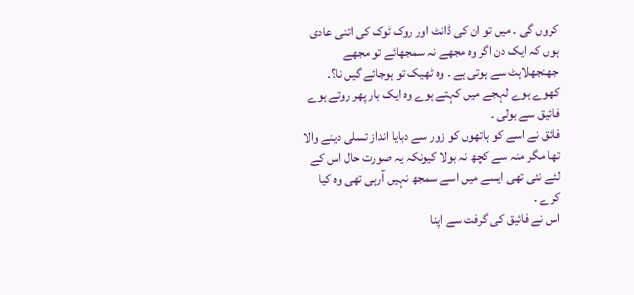کروں گی ۔ میں تو ان کی ڈانٹ اور روک ٹوک کی اتنی عادی ہوں کہ ایک دن اگر وہ مجھے نہ سمجھائے تو مجھے جھنجھلاہٹ سے ہوتی ہے ۔ وہ ٹھیک تو ہوجائے گیں نا؟۔
کھوے ہوے لہجے میں کہتے ہوے وہ ایک بار پھر روتے ہوے فائیق سے بولی ۔
فائق نے اسے کو ہاتھوں کو زور سے دبایا انداز تسلی دینے والا تھا مگر منہ سے کچھ نہ بولا کیونکہ یہ صورت حال اس کے لئے نئی تھی ایسے میں اسے سمجھ نہیں آرہی تھی وہ کیا کرے ۔
اس نے فائیق کی گرفت سے اپنا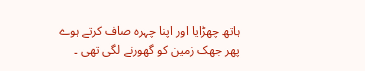ہاتھ چھڑایا اور اپنا چہرہ صاف کرتے ہوے پھر جھک زمین کو گھورنے لگی تھی ۔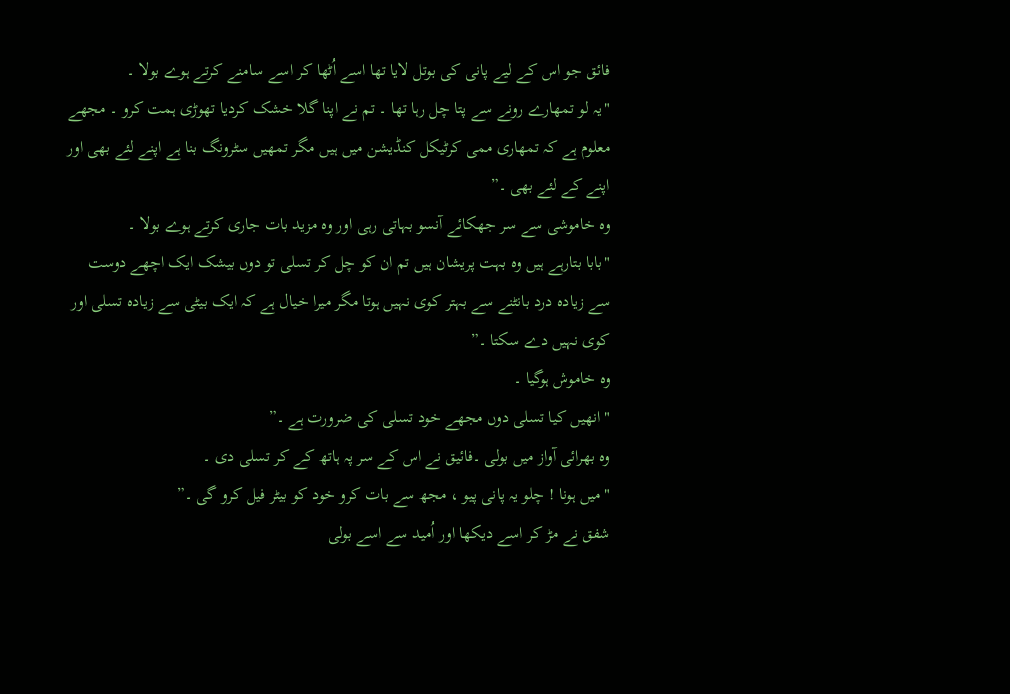فائق جو اس کے لیے پانی کی بوتل لایا تھا اسے اُٹھا کر اسے سامنے کرتے ہوے بولا ۔
"یہ لو تمھارے رونے سے پتا چل رہا تھا ۔ تم نے اپنا گلا خشک کردیا تھوڑی ہمت کرو ۔ مجھے معلوم ہے کہ تمھاری ممی کرٹیکل کنڈیشن میں ہیں مگر تمھیں سٹرونگ بنا ہے اپنے لئے بھی اور اپنے کے لئے بھی ۔”
وہ خاموشی سے سر جھکائے آنسو بہاتی رہی اور وہ مزید بات جاری کرتے ہوے بولا ۔
"بابا بتارہے ہیں وہ بہت پریشان ہیں تم ان کو چل کر تسلی تو دوں بیشک ایک اچھے دوست سے زیادہ درد بانٹنے سے بہتر کوی نہیں ہوتا مگر میرا خیال ہے کہ ایک بیٹی سے زیادہ تسلی اور کوی نہیں دے سکتا ۔”
وہ خاموش ہوگیا ۔
"انھیں کیا تسلی دوں مجھے خود تسلی کی ضرورت ہے ۔”
وہ بھرائی آواز میں بولی ۔فائیق نے اس کے سر پہ ہاتھ کے کر تسلی دی ۔
"میں ہونا ! چلو یہ پانی پیو ، مجھ سے بات کرو خود کو بیٹر فیل کرو گی ۔”
شفق نے مڑ کر اسے دیکھا اور اُمید سے اسے بولی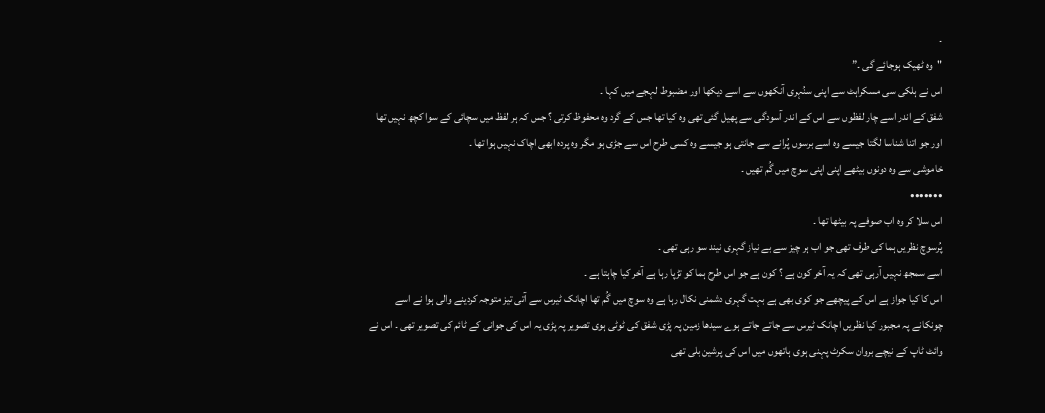۔
"وہ ٹھیک ہوجائے گی ۔”
اس نے ہلکی سی مسکراہٹ سے اپنی سنُہری آنکھوں سے اسے دیکھا اور مضبوط لہجے میں کہا ۔
شفق کے اندر اسے چار لفظوں سے اس کے اندر آسودگی سے پھیل گئی تھی وہ کیا تھا جس کے گرد وہ محفوظ کرتی ؟ جس کہ ہر لفظ میں سچائی کے سوا کچھ نہیں تھا اور جو اتنا شناسا لگتا جیسے وہ اسے برسوں پُرانے سے جانتی ہو جیسے وہ کسی طرح اس سے جڑی ہو مگر وہ پردہ ابھی اچاک نہیں ہوا تھا ۔
خاموشی سے وہ دونوں بیٹھے اپنی اپنی سوچ میں گُم تھیں ۔
•••••••
اس سلا کر وہ اب صوفے پہ بیٹھا تھا ۔
پُرسوچ نظریں ہما کی طرف تھی جو اب ہر چیز سے بے نیاز گہری نیند سو رہی تھی ۔
اسے سمجھ نہیں آرہی تھی کہ یہ آخر کون ہے ؟ کون ہے جو اس طرح ہما کو تڑپا رہا ہے آخر کیا چاہتا ہے ۔
اس کا کیا جواز ہے اس کے پیچھے جو کوی بھی ہے بہت گہری دشمنی نکال رہا ہے وہ سوچ میں گُم تھا اچانک ٹیرس سے آتی تیز متوجہ کردینے والی ہوا نے اسے چونکانے پہ مجبور کیا نظریں اچانک ٹیرس سے جاتے جاتے ہوے سیدھا زمین پہ پڑی شفق کی ٹوٹی ہوی تصویر پہ پڑی یہ اس کی جوانی کے ٹائم کی تصویر تھی ۔ اس نے وائٹ ٹاپ کے نیچے بروان سکرٹ پہنی ہوی ہاتھوں میں اس کی پرشین بلی تھی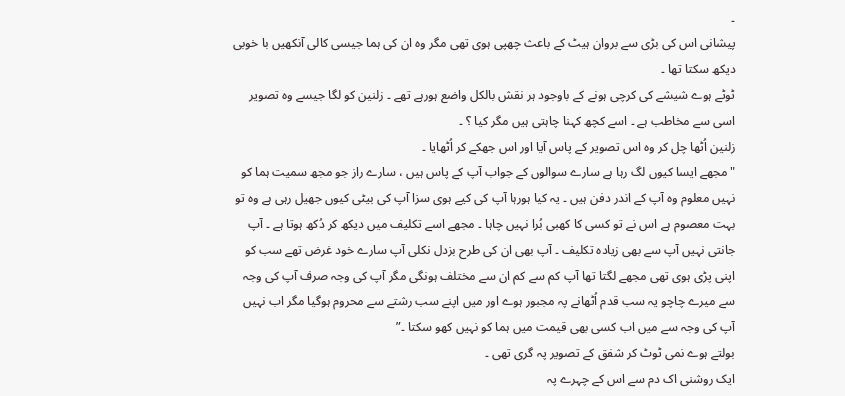۔
پیشانی اس کی بڑی سے بروان ہیٹ کے باعث چھپی ہوی تھی مگر وہ ان کی ہما جیسی کالی آنکھیں با خوبی دیکھ سکتا تھا ۔
ٹوٹے ہوے شیشے کی کرچی ہونے کے باوجود ہر نقش بالکل واضع ہورہے تھے ۔ زلنین کو لگا جیسے وہ تصویر اسی سے مخاطب ہے ۔ اسے کچھ کہنا چاہتی ہیں مگر کیا ؟ ۔
زلنین اُٹھا چل کر وہ اس تصویر کے پاس آیا اور اس جھکے کر اُٹھایا ۔
"مجھے ایسا کیوں لگ رہا ہے سارے سوالوں کے جواب آپ کے پاس ہیں ، سارے راز جو مجھ سمیت ہما کو نہیں معلوم وہ آپ کے اندر دفن ہیں ۔ یہ کیا ہورہا آپ کی کیے ہوی سزا آپ کی بیٹی کیوں جھیل رہی ہے وہ تو بہت معصوم ہے اس نے تو کسی کا کھبی بُرا نہیں چاہا ۔ مجھے اسے تکلیف میں دیکھ کر دُکھ ہوتا ہے ۔ آپ جانتی نہیں آپ سے بھی زیادہ تکلیف ۔ آپ بھی ان کی طرح بزدل نکلی آپ سارے خود غرض تھے سب کو اپنی پڑی ہوی تھی مجھے لگتا تھا آپ کم سے کم ان سے مختلف ہونگی مگر آپ کی وجہ صرف آپ کی وجہ سے میرے چاچو یہ سب قدم اُٹھانے پہ مجبور ہوے اور میں اپنے سب رشتے سے محروم ہوگیا مگر اب نہیں آپ کی وجہ سے میں اب کسی بھی قیمت میں ہما کو نہیں کھو سکتا ۔”
بولتے ہوے نمی ٹوٹ کر شفق کے تصویر پہ گری تھی ۔
ایک روشنی اک دم سے اس کے چہرے پہ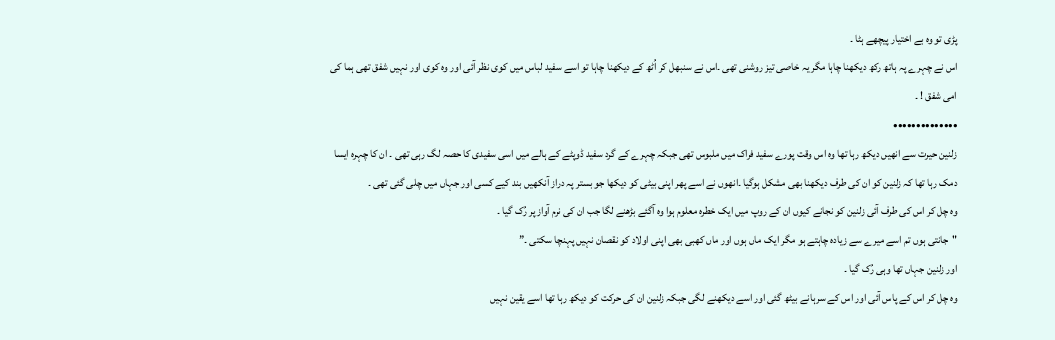پڑی تو وہ بے اختیار پیچھے ہٹا ۔
اس نے چہرے پہ ہاتھ رکھ دیکھنا چاہا مگر یہ خاصی تیز روشنی تھی ۔اس نے سنبھل کر اُٹھ کے دیکھنا چاہا تو اسے سفید لباس میں کوی نظر آئی اور وہ کوی اور نہیں شفق تھی ہما کی امی شفق ! ۔
••••••••••••••
زلنین حیرت سے انھیں دیکھ رہا تھا وہ اس وقت پورے سفید فراک میں ملبوس تھی جبکہ چہرے کے گرد سفید ڈوپٹے کے ہالے میں اسی سفیدی کا حصہ لگ رہی تھی ۔ ان کا چہرہ ایسا دمک رہا تھا کہ زلنین کو ان کی طرف دیکھنا بھی مشکل ہوگیا ۔انھوں نے اسے پھر اپنی بیٹی کو دیکھا جو بستر پہ دراز آنکھیں بند کیے کسی اور جہاں میں چلی گئی تھی ۔
وہ چل کر اس کی طرف آئی زلنین کو نجانے کیوں ان کے روپ میں ایک خطرہ معلوم ہوا وہ آگئے بڑھنے لگا جب ان کی نرم آواز پر رُک گیا ۔
"جانتی ہوں تم اسے میرے سے زیادہ چاہتے ہو مگر ایک ماں ہوں اور ماں کھبی بھی اپنی اولاد کو نقصان نہیں پہنچا سکتی ۔”
اور زلنین جہاں تھا وہی رُک گیا ۔
وہ چل کر اس کے پاس آئی اور اس کے سرہانے بیٹھ گئی اور اسے دیکھنے لگی جبکہ زلنین ان کی حرکت کو دیکھ رہا تھا اسے یقین نہیں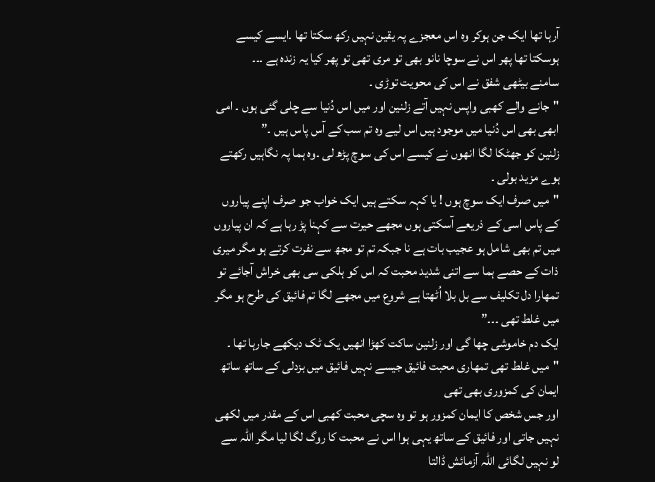آرہا تھا ایک جن ہوکر وہ اس معجزے پہ یقین نہیں رکھ سکتا تھا ۔ایسے کیسے ہوسکتا تھا پھر اس نے سوچا نانو بھی تو مری تھی تو پھر کیا یہ زندہ ہے ۔۔۔
سامنے بیٹھی شفق نے اس کی محویت توڑی ۔
"جانے والے کھبی واپس نہیں آتے زلنین اور میں اس دُنیا سے چلی گئی ہوں ۔ امی ابھی بھی اس دُنیا میں موجود ہیں اس لیے وہ تم سب کے آس پاس ہیں ۔”
زلنین کو جھٹکا لگا انھوں نے کیسے اس کی سوچ پڑھ لی ۔وہ ہما پہ نگاہیں رکھتے ہوے مزید بولی ۔
"میں صرف ایک سوچ ہوں ! یا کہہ سکتے ہیں ایک خواب جو صرف اپنے پیاروں کے پاس اسی کے ذریعے آسکتی ہوں مجھے حیرت سے کہنا پڑ رہا ہے کہ ان پیاروں میں تم بھی شامل ہو عجیب بات ہے نا جبکہ تم تو مجھ سے نفرت کرتے ہو مگر میری ذات کے حصے ہما سے اتنی شدید محبت کہ اس کو ہلکی سی بھی خراش آجائے تو تمھارا دل تکلیف سے بل بلا اُٹھتا ہے شروع میں مجھے لگا تم فائیق کی طرح ہو مگر میں غلط تھی ۔۔۔”
ایک دم خاموشی چھا گی اور زلنین ساکت کھڑا انھیں یک ٹک دیکھے جارہا تھا ۔
"میں غلط تھی تمھاری محبت فائیق جیسے نہیں فائیق میں بزدلی کے ساتھ ساتھ ایمان کی کمزوری بھی تھی
اور جس شخص کا ایمان کمزور ہو تو وہ سچی محبت کھبی اس کے مقدر میں لکھی نہیں جاتی اور فائیق کے ساتھ یہی ہوا اس نے محبت کا روگ لگا لیا مگر اللہ سے لو نہیں لگائی اللہ آزمائش ڈالتا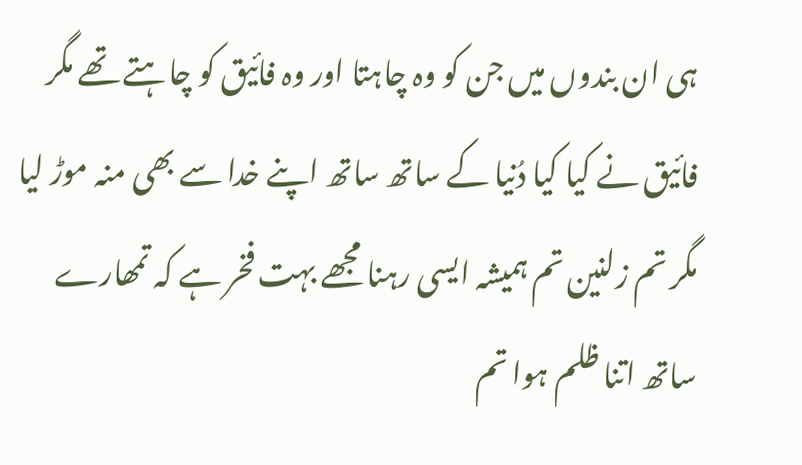ہی ان بندوں میں جن کو وہ چاہتا اور وہ فائیق کو چاہتے تھے مگر فائیق نے کیا کیا دُنیا کے ساتھ ساتھ اپنے خدا سے بھی منہ موڑ لیا مگر تم زلنین تم ہمیشہ ایسی رہنا مجھے بہت فخر ہے کہ تمھارے ساتھ اتنا ظلم ہوا تم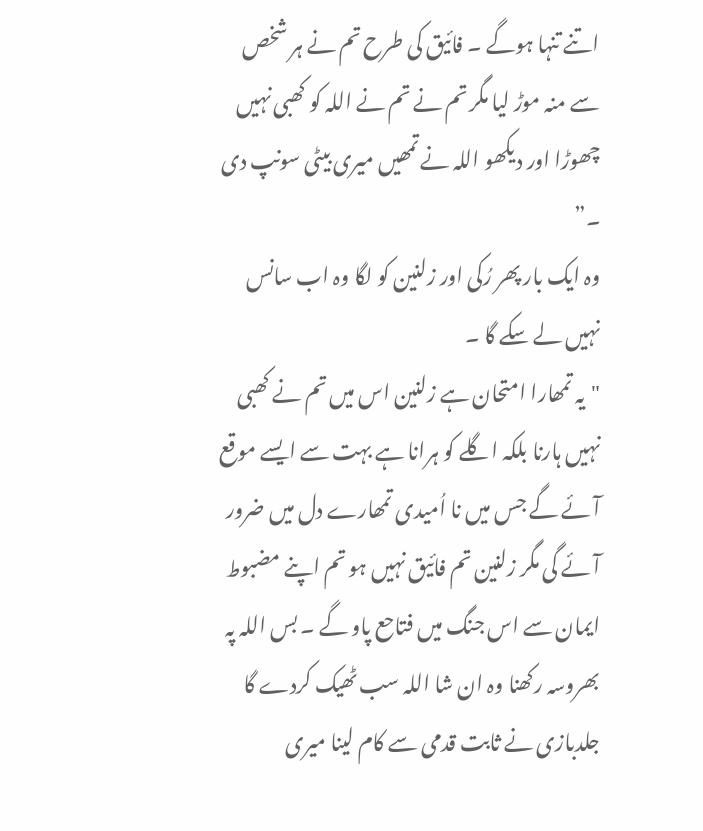اتنے تنہا ہوگے ۔ فائیق کی طرح تم نے ہر شخص سے منہ موڑ لیا مگر تم نے تم نے اللہ کو کھبی نہیں چھوڑا اور دیکھو اللہ نے تمھیں میری بیٹی سونپ دی ۔”
وہ ایک بار پھر رُکی اور زلنین کو لگا وہ اب سانس نہیں لے سکے گا ۔
"یہ تمھارا امتحان ہے زلنین اس میں تم نے کھبی نہیں ہارنا بلکہ اگلے کو ہرانا ہے بہت سے ایسے موقع آئے گے جس میں نا اُمیدی تمھارے دل میں ضرور آئے گی مگر زلنین تم فائیق نہیں ہو تم اپنے مضبوط ایمان سے اس جنگ میں فتاحع پاو گے ۔ بس اللہ پہ بھروسہ رکھنا وہ ان شا اللہ سب ٹھیک کردے گا جلدبازی نے ثابت قدمی سے کام لینا میری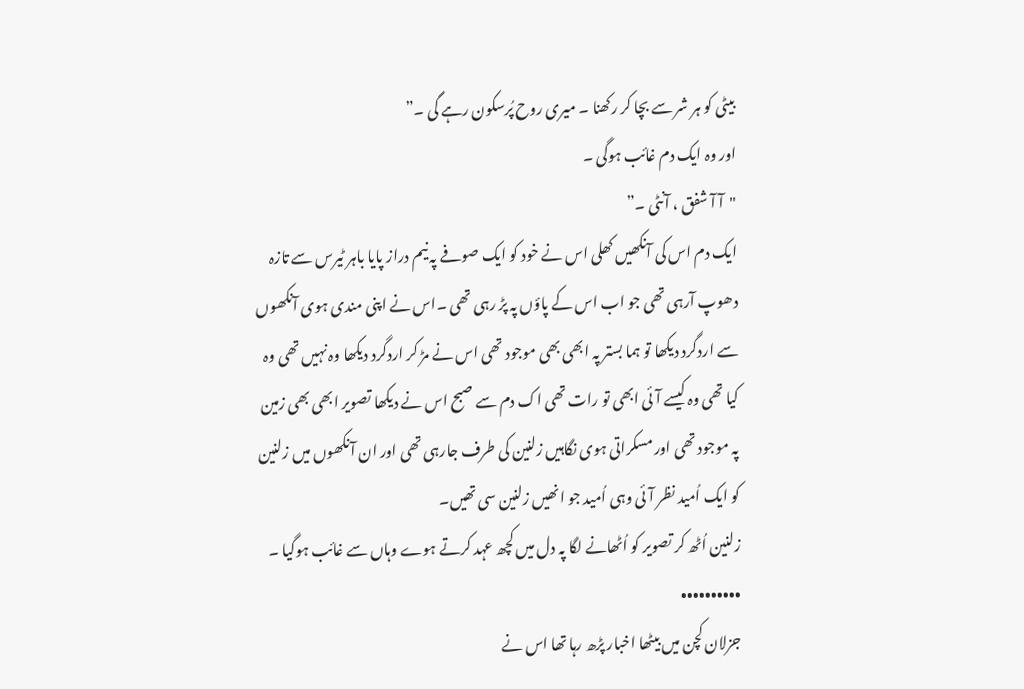بیٹی کو ہر شر سے بچا کر رکھنا ۔ میری روح پُرسکون رہے گی ۔”
اور وہ ایک دم غائب ہوگی ۔
"آ آ شفق ، آنٹی ۔”
ایک دم اس کی آنکھیں کھلی اس نے خود کو ایک صوفے پہ نیم دراز پایا باہر ٹیرس سے تازہ دھوپ آرہی تھی جو اب اس کے پاؤں پہ پڑ رہی تھی ۔اس نے اپنی مندی ہوی آنکھوں سے اردگرد دیکھا تو ہما بستر پہ ابھی بھی موجود تھی اس نے مڑ کر اردگرد دیکھا وہ نہیں تھی وہ کیا تھی وہ کیسے آئی ابھی تو رات تھی اک دم سے صبح اس نے دیکھا تصویر ابھی بھی زمین پہ موجود تھی اور مسکراتی ہوی نگاہیں زلنین کی طرف جارہی تھی اور ان آنکھوں میں زلنین کو ایک اُمید نظر آئی وہی اُمید جو انھیں زلنین سی تھیں۔
زلنین اُٹھ کر تصویر کو اُٹھانے لگا پہ دل میں کچھ عہد کرتے ہوے وہاں سے غائب ہوگیا ۔
••••••••••
جزلان کچن میں بیٹھا اخبار پڑھ رہا تھا اس نے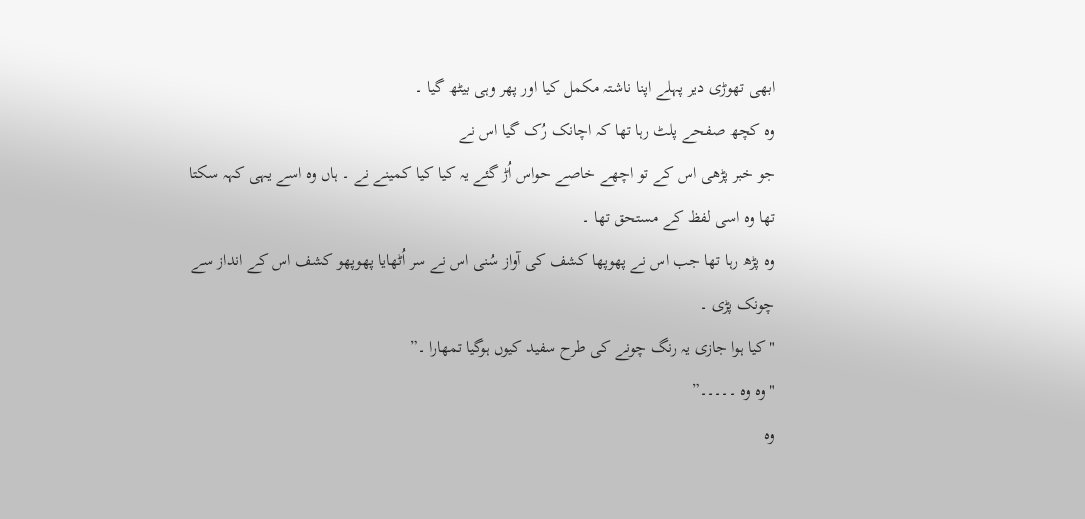ابھی تھوڑی دیر پہلے اپنا ناشتہ مکمل کیا اور پھر وہی بیٹھ گیا ۔
وہ کچھ صفحے پلٹ رہا تھا کہ اچانک رُک گیا اس نے
جو خبر پڑھی اس کے تو اچھے خاصے حواس اُڑ گئے یہ کیا کیا کمینے نے ۔ ہاں وہ اسے یہی کہہ سکتا تھا وہ اسی لفظ کے مستحق تھا ۔
وہ پڑھ رہا تھا جب اس نے پھوپھا کشف کی آواز سُنی اس نے سر اُٹھایا پھوپھو کشف اس کے انداز سے چونک پڑی ۔
"کیا ہوا جازی یہ رنگ چونے کی طرح سفید کیوں ہوگیا تمھارا ۔”
"وہ وہ ۔۔۔۔۔”
وہ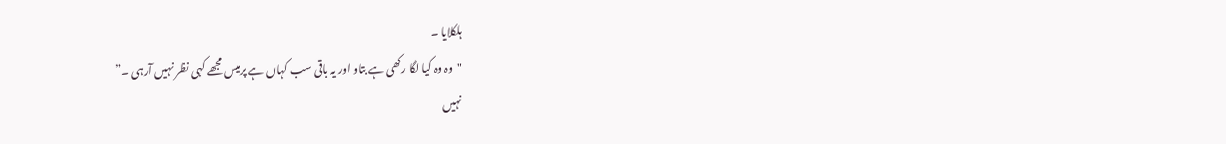ہلکلایا ۔
"وہ وہ کیا لگا رکھی ہے بتاو اور یہ باقی سب کہاں ہے پرمیس مجھے کہی نظر نہیں آرہی ۔”
نہیں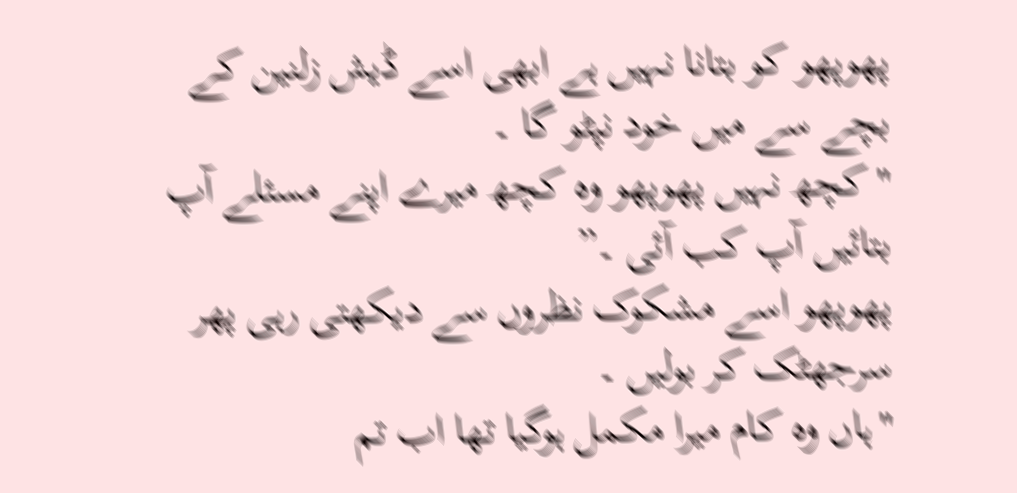پھوپھو کو بتانا نہیں ہے ابھی اسے ڈیش زلنین کے بچے سے میں خود نپٹو گا ۔
"کچھ نہیں پھوپھو وہ کچھ میرے اپنے مسئلے آپ بتائیں آپ کب آئی ۔”
پھوپھو اسے مشکوک نظروں سے دیکھتی رہی پھر سرجھٹک کر بولیں ۔
"ہاں وہ کام میرا مکمل ہوگیا تھا اب تم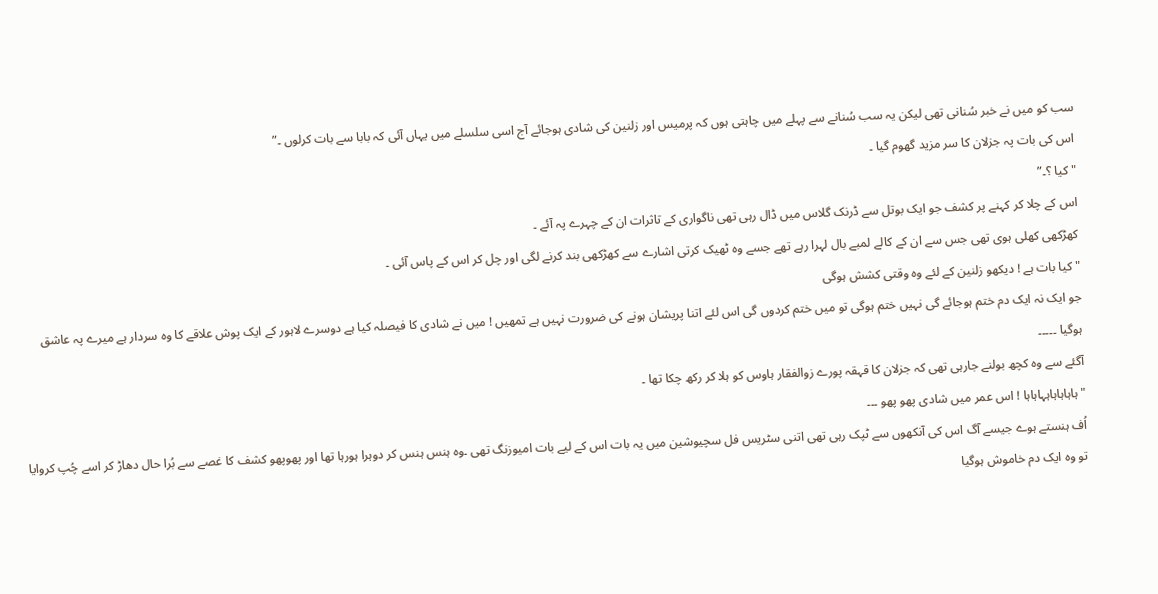سب کو میں نے خبر سُنانی تھی لیکن یہ سب سُنانے سے پہلے میں چاہتی ہوں کہ پرمیس اور زلنین کی شادی ہوجائے آج اسی سلسلے میں یہاں آئی کہ بابا سے بات کرلوں ۔”
اس کی بات پہ جزلان کا سر مزید گھوم گیا ۔
"کیا ؟۔”
اس کے چلا کر کہنے پر کشف جو ایک بوتل سے ڈرنک گلاس میں ڈال رہی تھی ناگواری کے تاثرات ان کے چہرے پہ آئے ۔
کھڑکھی کھلی ہوی تھی جس سے ان کے کالے لمبے بال لہرا رہے تھے جسے وہ ٹھیک کرتی اشارے سے کھڑکھی بند کرنے لگی اور چل کر اس کے پاس آئی ۔
"کیا بات ہے ! دیکھو زلنین کے لئے وہ وقتی کشش ہوگی
جو ایک نہ ایک دم ختم ہوجائے گی نہیں ختم ہوگی تو میں ختم کردوں گی اس لئے اتنا پریشان ہونے کی ضرورت نہیں ہے تمھیں ! میں نے شادی کا فیصلہ کیا ہے دوسرے لاہور کے ایک پوش علاقے کا وہ سردار ہے میرے پہ عاشق ہوگیا ۔۔۔۔۔
آگئے سے وہ کچھ بولنے جارہی تھی کہ جزلان کا قہقہ پورے زوالفقار ہاوس کو ہلا کر رکھ چکا تھا ۔
"ہاہاہاہاہہاہاہا ! اس عمر میں شادی پھو پھو ۔۔۔
اُف ہنستے ہوے جیسے آگ اس کی آنکھوں سے ٹپک رہی تھی اتنی سٹریس فل سچیوشین میں یہ بات اس کے لیے بات امیوزنگ تھی ۔وہ ہنس ہنس کر دوہرا ہورہا تھا اور پھوپھو کشف کا غصے سے بُرا حال دھاڑ کر اسے چُپ کروایا تو وہ ایک دم خاموش ہوگیا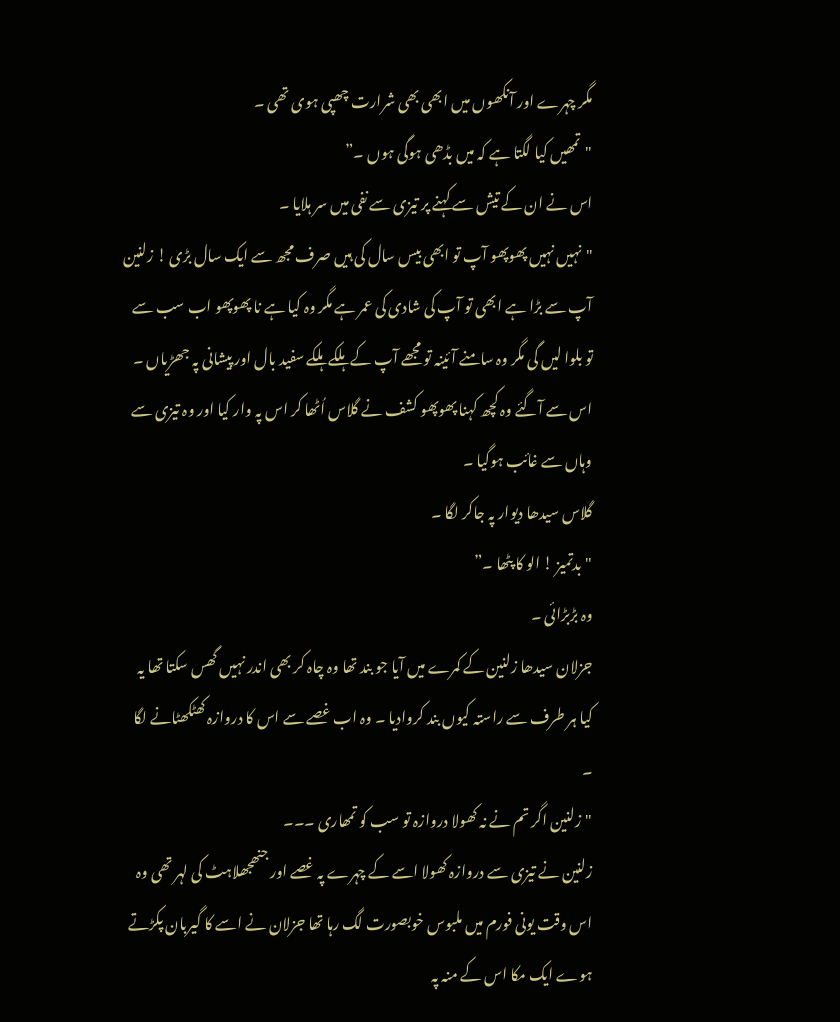مگر چہرے اور آنکھوں میں ابھی بھی شرارت چھپی ہوی تھی ۔
"تمھیں کیا لگتا ہے کہ میں بڈھی ہوگی ہوں ۔”
اس نے ان کے تیش سے کہنے پر تیزی سے نفی میں سر ہلایا ۔
"نہیں نہیں پھوپھو آپ تو ابھی بیس سال کی ہیں صرف مجھ سے ایک سال بڑی ! زلنین آپ سے بڑا ہے ابھی تو آپ کی شادی کی عمر ہے مگر وہ کیا ہے نا پھوپھو اب سب سے تو بلوا لیں گی مگر وہ سامنے آئینہ تو مجھے آپ کے ہلکے ہلکے سفید بال اور پیشانی پہ جھڑیاں ۔
اس سے آگئے وہ کچھ کہنا پھوپھو کشف نے گلاس اُٹھا کر اس پہ وار کیا اور وہ تیزی سے وہاں سے غائب ہوگیا ۔
گلاس سیدھا دیوار پہ جاکر لگا ۔
"بدتمیز ! الو کا پٹھا ۔”
وہ بڑبڑائی ۔
جزلان سیدھا زلنین کے کمرے میں آیا جو بند تھا وہ چاہ کر بھی اندر نہیں گھس سکتا تھا یہ کیا ہر طرف سے راستہ کیوں بند کروادیا ۔ وہ اب غصے سے اس کا دروازہ کھٹکھٹانے لگا ۔
"زلنین اگر تم نے نہ کھولا دروازہ تو سب کو تمھاری ۔۔۔
زلنین نے تیزی سے دروازہ کھولا اسے کے چہرے پہ غصے اور جنھجھلاہٹ کی لہر تھی وہ اس وقت یونی فورم میں ملبوس خوبصورت لگ رہا تھا جزلان نے اسے کا گیربان پکڑتے ہوے ایک مکا اس کے منہ پہ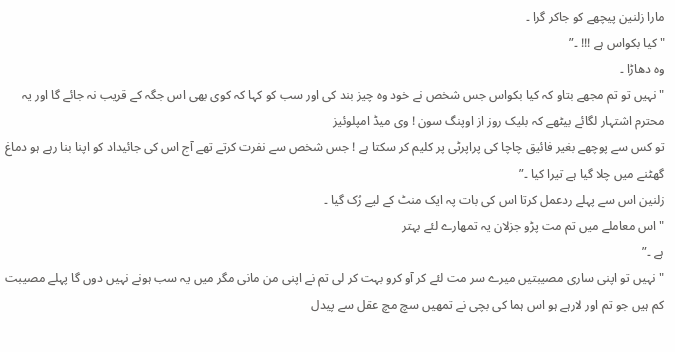مارا زلنین پیچھے کو جاکر گرا ۔
"کیا بکواس ہے !!! ۔”
وہ دھاڑا ۔
"نہیں تو تم مجھے بتاو کہ کیا بکواس جس شخص نے خود وہ چیز بند کی اور سب کو کہا کہ کوی بھی اس جگہ کے قریب نہ جائے گا اور یہ محترم اشتہار لگائے بیٹھے کہ بلیک روز از اوپنگ سون ! وی میڈ امپلوئیز
تو کس سے پوچھے بغیر فائیق چاچا کی پراپرٹی پر کلیم کر سکتا ہے ! جس شخص سے نفرت کرتے تھے آج اس کی جائیداد کو اپنا بنا رہے ہو دماغ گھٹنے میں چلا گیا ہے تیرا کیا ۔”
زلنین اس سے پہلے ردعمل کرتا اس کی بات پہ ایک منٹ کے لیے رُک گیا ۔
"اس معاملے میں تم مت پڑو جزلان یہ تمھارے لئے بہتر
ہے ۔”
"نہیں تو اپنی ساری مصیبتیں میرے سر مت لئے کر آو کرو بہت کر لی تم نے اپنی من مانی مگر میں یہ سب ہونے نہیں دوں گا پہلے مصیبت کم ہیں جو تم اور لارہے ہو اس ہما کی بچی نے تمھیں سچ مچ عقل سے پیدل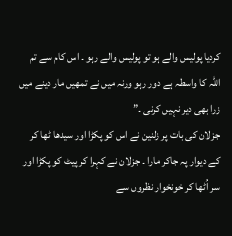کردیا پولیس والے ہو تو پولیس والے رہو ۔ اس کام سے تم اللہ کا واسطہ ہے دور رہو ورنہ میں نے تمھیں مار دینے میں زرا بھی دیر نہیں کرنی ۔”
جزلان کی بات پر زلنین نے اس کو پکڑا اور سیدھا ٹھا کر کے دیوار پہ جاکر مارا ۔ جزلان نے کہرا کر پیٹ کو پکڑا اور سر اُٹھا کر خونخوار نظروں سے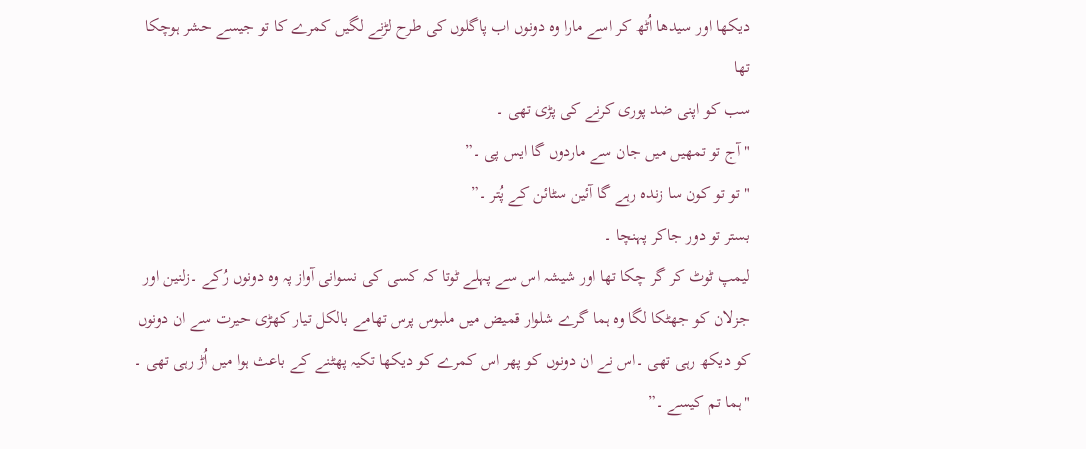دیکھا اور سیدھا اُٹھ کر اسے مارا وہ دونوں اب پاگلوں کی طرح لڑنے لگیں کمرے کا تو جیسے حشر ہوچکا تھا
سب کو اپنی ضد پوری کرنے کی پڑی تھی ۔
"آج تو تمھیں میں جان سے ماردوں گا ایس پی ۔”
"تو تو کون سا زندہ رہے گا آئین سٹائن کے پُتر ۔”
بستر تو دور جاکر پہنچا ۔
لیمپ ٹوٹ کر گر چکا تھا اور شیشہ اس سے پہلے ٹوتا کہ کسی کی نسوانی آواز پہ وہ دونوں رُکے ۔زلنین اور جزلان کو جھٹکا لگا وہ ہما گرے شلوار قمیض میں ملبوس پرس تھامے بالکل تیار کھڑی حیرت سے ان دونوں
کو دیکھ رہی تھی ۔اس نے ان دونوں کو پھر اس کمرے کو دیکھا تکیہ پھٹنے کے باعث ہوا میں اُڑ رہی تھی ۔
"ہما تم کیسے ۔”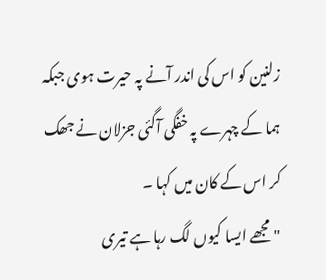زلنین کو اس کی اندر آنے پہ حیرت ہوی جبکہ ہما کے چہرے پہ خفگی آگئی جزلان نے جھک کر اس کے کان میں کہا ۔
"مجھے ایسا کیوں لگ رہا ہے تیری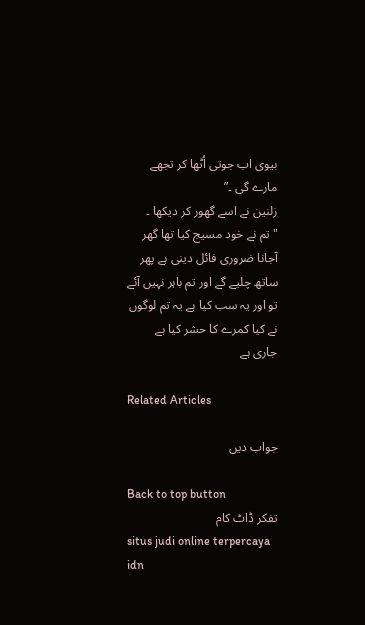بیوی اب جوتی اُٹھا کر تجھے مارے گی ۔”
زلنین نے اسے گھور کر دیکھا ۔
"تم نے خود مسیج کیا تھا گھر آجانا ضروری فائل دینی ہے پھر ساتھ چلیے گے اور تم باہر نہیں آئے تو اور یہ سب کیا ہے یہ تم لوگوں نے کیا کمرے کا حشر کیا ہے
جاری ہے

Related Articles

جواب دیں

Back to top button
تفکر ڈاٹ کام
situs judi online terpercaya idn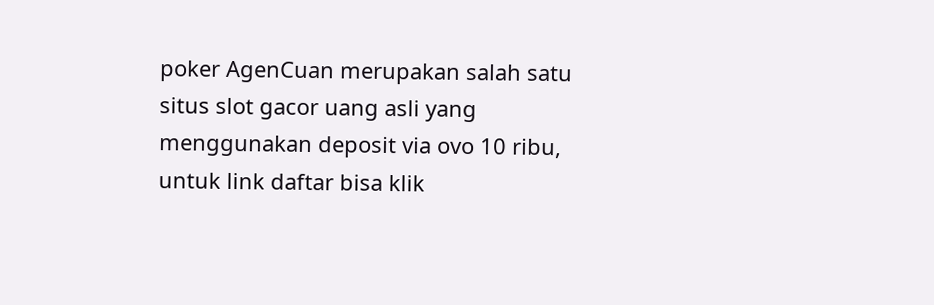poker AgenCuan merupakan salah satu situs slot gacor uang asli yang menggunakan deposit via ovo 10 ribu, untuk link daftar bisa klik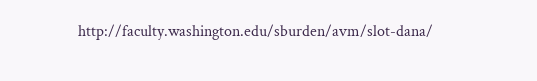http://faculty.washington.edu/sburden/avm/slot-dana/